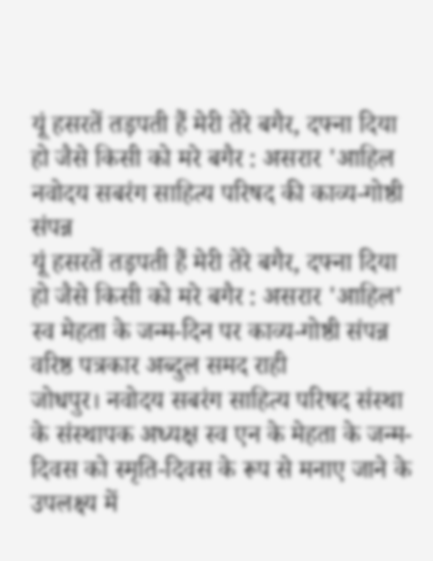यूं हसरतें तड़पती हैं मेरी तेरे बगैर, दफ्ना दिया हो जैसे किसी को मरे बगैर : असरार 'आहिल
नवोदय सबरंग साहित्य परिषद की काव्य-गोष्ठी संपन्न
यूं हसरतें तड़पती हैं मेरी तेरे बगैर, दफ्ना दिया हो जैसे किसी को मरे बगैर : असरार 'आहिल'
स्व मेहता के जन्म-दिन पर काव्य-गोष्ठी संपन्न
वरिष्ठ पत्रकार अब्दुल समद राही
जोधपुर। नवोदय सबरंग साहित्य परिषद संस्था के संस्थापक अध्यक्ष स्व एन के मेहता के जन्म-दिवस को स्मृति-दिवस के रूप से मनाए जाने के उपलक्ष्य में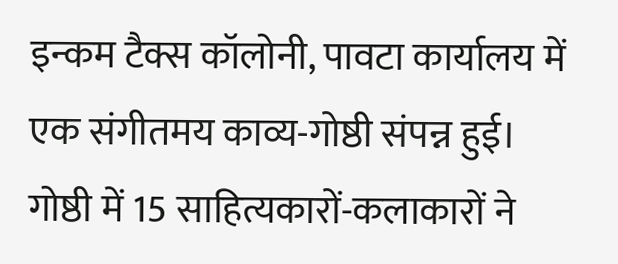इन्कम टैक्स कॉलोनी, पावटा कार्यालय में एक संगीतमय काव्य-गोष्ठी संपन्न हुई।
गोष्ठी में 15 साहित्यकारों-कलाकारों ने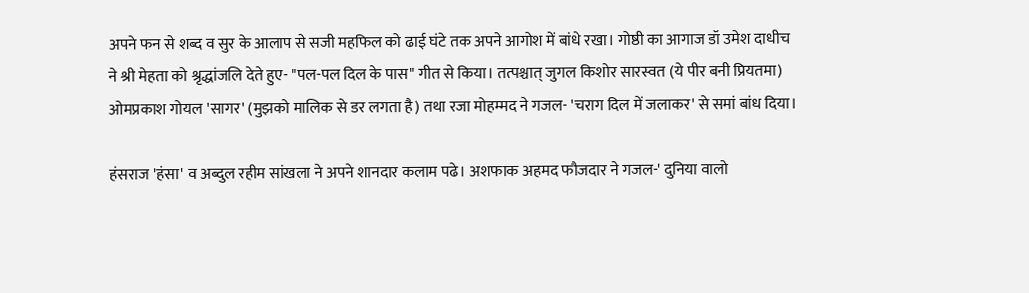अपने फन से शब्द व सुर के आलाप से सजी महफिल को ढाई घंटे तक अपने आगोश में बांधे रखा। गोष्ठी का आगाज डॉ उमेश दाधीच ने श्री मेहता को श्रृद्धांजलि देते हुए- "पल-पल दिल के पास" गीत से किया। तत्पश्चात् जुगल किशोर सारस्वत (ये पीर बनी प्रियतमा) ओमप्रकाश गोयल 'सागर' (मुझको मालिक से डर लगता है) तथा रजा मोहम्मद ने गजल- 'चराग दिल में जलाकर' से समां बांध दिया।

हंसराज 'हंसा' व अब्दुल रहीम सांखला ने अपने शानदार कलाम पढे। अशफाक अहमद फौजदार ने गजल-' दुनिया वालो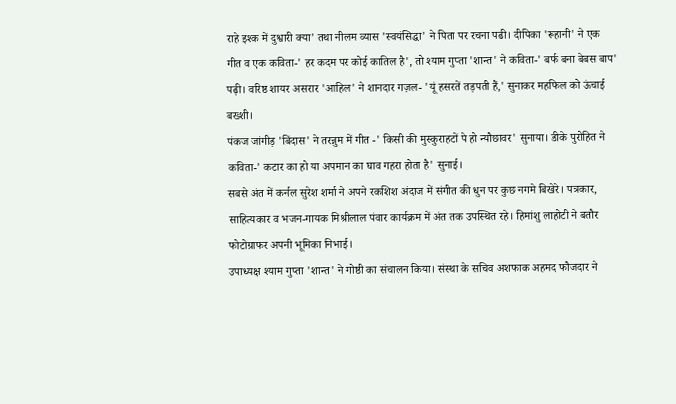राहे इश्क में दुश्वारी क्या' तथा नीलम व्यास 'स्वयंसिद्धा' ने पिता पर रचना पढी। दीपिका 'रूहानी' ने एक गीत व एक कविता-' हर कदम पर कोई कातिल है', तो श्याम गुप्ता 'शान्त' ने कविता-' बर्फ बना बेबस बाप' पढ़ी। वरिष्ठ शायर असरार 'आहिल' ने शानदार गज़ल- 'यूं हसरतें तड़पती हैं,' सुनाकर महफिल को ऊंचाई बख्शी।
पंकज जांगीड़ 'बिंदास' ने तरन्नुम में गीत -' किसी की मुस्कुराहटों पे हो न्यौछावर' सुनाया। डीके पुरोहित ने कविता-' कटार का हो या अपमान का घाव गहरा होता है' सुनाई।
सबसे अंत में कर्नल सुरेश शर्मा ने अपने रकशिश अंदाज में संगीत की धुन पर कुछ नगमे बिखेरे। पत्रकार, साहित्यकार व भजन-गायक मिश्रीलाल पंवार कार्यक्रम में अंत तक उपस्थित रहे। हिमांशु लाहोटी ने बतौर फोटोग्राफर अपनी भूमिका निभाई।
उपाध्यक्ष श्याम गुप्ता 'शान्त' ने गोष्ठी का संचालन किया। संस्था के सचिव अशफाक अहमद फौजदार ने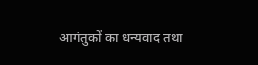आगंतुकों का धन्यवाद तथा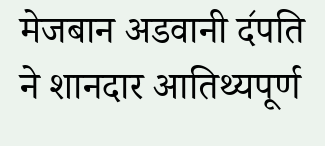मेजबान अडवानी द॔पति ने शानदार आतिथ्यपूर्ण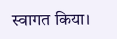स्वागत किया।